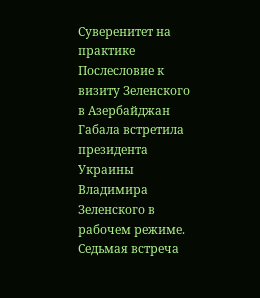Суверенитет на практике Послесловие к визиту Зеленского в Азербайджан
Габала встретила президента Украины Владимира Зеленского в рабочем режиме. Седьмая встреча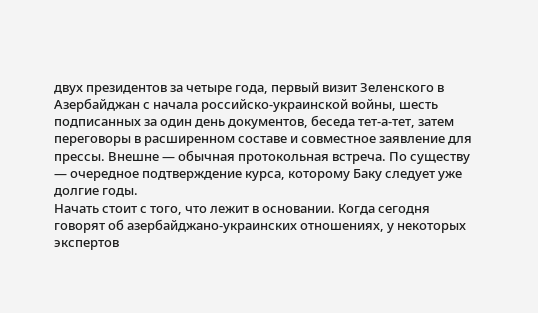двух президентов за четыре года, первый визит Зеленского в Азербайджан с начала российско-украинской войны, шесть подписанных за один день документов, беседа тет-а-тет, затем переговоры в расширенном составе и совместное заявление для прессы. Внешне — обычная протокольная встреча. По существу — очередное подтверждение курса, которому Баку следует уже долгие годы.
Начать стоит с того, что лежит в основании. Когда сегодня говорят об азербайджано-украинских отношениях, у некоторых экспертов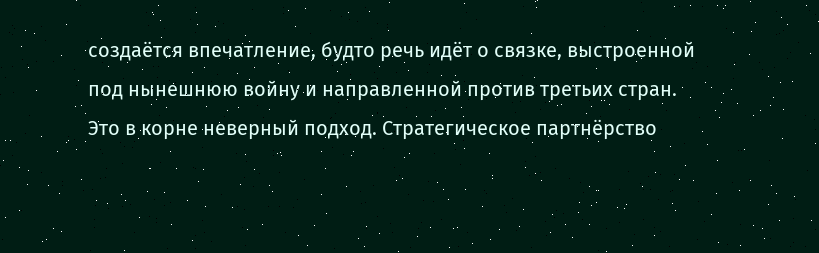создаётся впечатление, будто речь идёт о связке, выстроенной под нынешнюю войну и направленной против третьих стран. Это в корне неверный подход. Стратегическое партнёрство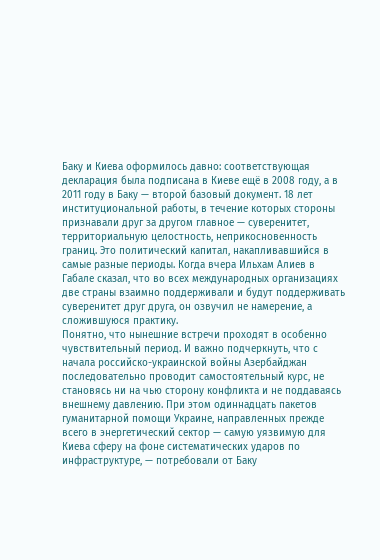Баку и Киева оформилось давно: соответствующая декларация была подписана в Киеве ещё в 2008 году, а в 2011 году в Баку — второй базовый документ. 18 лет институциональной работы, в течение которых стороны признавали друг за другом главное — суверенитет, территориальную целостность, неприкосновенность границ. Это политический капитал, накапливавшийся в самые разные периоды. Когда вчера Ильхам Алиев в Габале сказал, что во всех международных организациях две страны взаимно поддерживали и будут поддерживать суверенитет друг друга, он озвучил не намерение, а сложившуюся практику.
Понятно, что нынешние встречи проходят в особенно чувствительный период. И важно подчеркнуть, что с начала российско-украинской войны Азербайджан последовательно проводит самостоятельный курс, не становясь ни на чью сторону конфликта и не поддаваясь внешнему давлению. При этом одиннадцать пакетов гуманитарной помощи Украине, направленных прежде всего в энергетический сектор — самую уязвимую для Киева сферу на фоне систематических ударов по инфраструктуре, — потребовали от Баку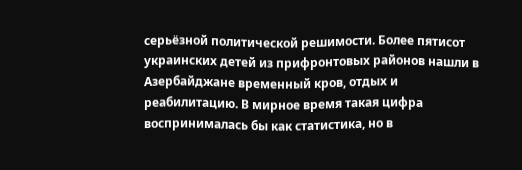серьёзной политической решимости. Более пятисот украинских детей из прифронтовых районов нашли в Азербайджане временный кров, отдых и реабилитацию. В мирное время такая цифра воспринималась бы как статистика, но в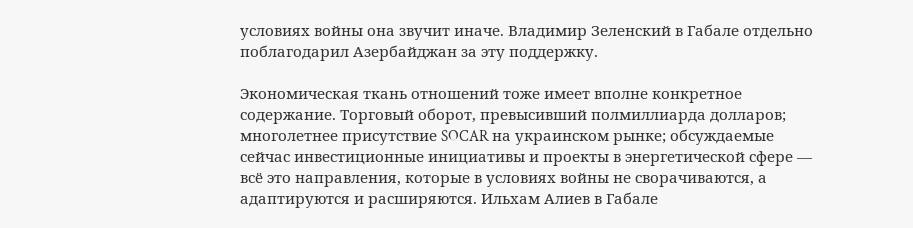условиях войны она звучит иначе. Владимир Зеленский в Габале отдельно поблагодарил Азербайджан за эту поддержку.

Экономическая ткань отношений тоже имеет вполне конкретное содержание. Торговый оборот, превысивший полмиллиарда долларов; многолетнее присутствие SOCAR на украинском рынке; обсуждаемые сейчас инвестиционные инициативы и проекты в энергетической сфере — всё это направления, которые в условиях войны не сворачиваются, а адаптируются и расширяются. Ильхам Алиев в Габале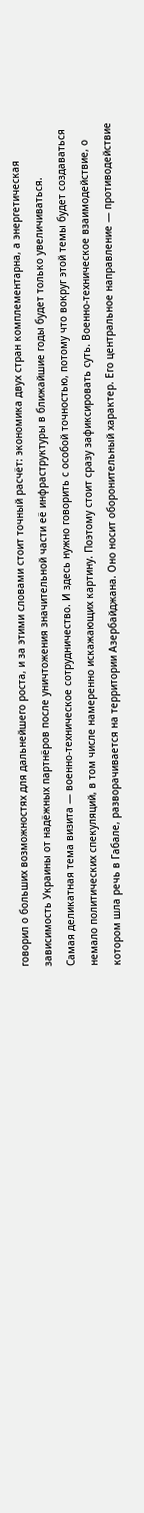говорил о больших возможностях для дальнейшего роста, и за этими словами стоит точный расчёт: экономика двух стран комплементарна, а энергетическая зависимость Украины от надёжных партнёров после уничтожения значительной части её инфраструктуры в ближайшие годы будет только увеличиваться.
Самая деликатная тема визита — военно-техническое сотрудничество. И здесь нужно говорить с особой точностью, потому что вокруг этой темы будет создаваться немало политических спекуляций, в том числе намеренно искажающих картину. Поэтому стоит сразу зафиксировать суть. Военно-техническое взаимодействие, о котором шла речь в Габале, разворачивается на территории Азербайджана. Оно носит оборонительный характер. Его центральное направление — противодействие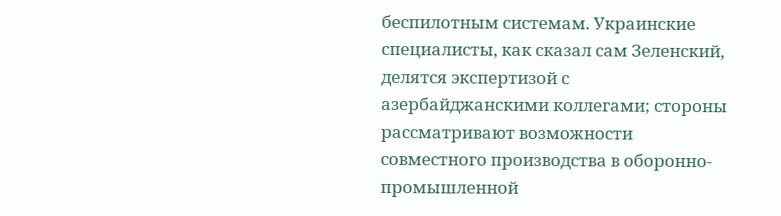беспилотным системам. Украинские специалисты, как сказал сам Зеленский, делятся экспертизой с азербайджанскими коллегами; стороны рассматривают возможности совместного производства в оборонно-промышленной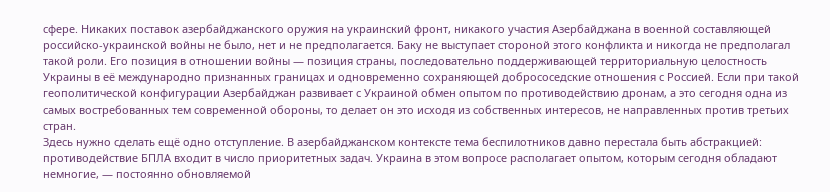сфере. Никаких поставок азербайджанского оружия на украинский фронт, никакого участия Азербайджана в военной составляющей российско-украинской войны не было, нет и не предполагается. Баку не выступает стороной этого конфликта и никогда не предполагал такой роли. Его позиция в отношении войны — позиция страны, последовательно поддерживающей территориальную целостность Украины в её международно признанных границах и одновременно сохраняющей добрососедские отношения с Россией. Если при такой геополитической конфигурации Азербайджан развивает с Украиной обмен опытом по противодействию дронам, а это сегодня одна из самых востребованных тем современной обороны, то делает он это исходя из собственных интересов, не направленных против третьих стран.
Здесь нужно сделать ещё одно отступление. В азербайджанском контексте тема беспилотников давно перестала быть абстракцией: противодействие БПЛА входит в число приоритетных задач. Украина в этом вопросе располагает опытом, которым сегодня обладают немногие, — постоянно обновляемой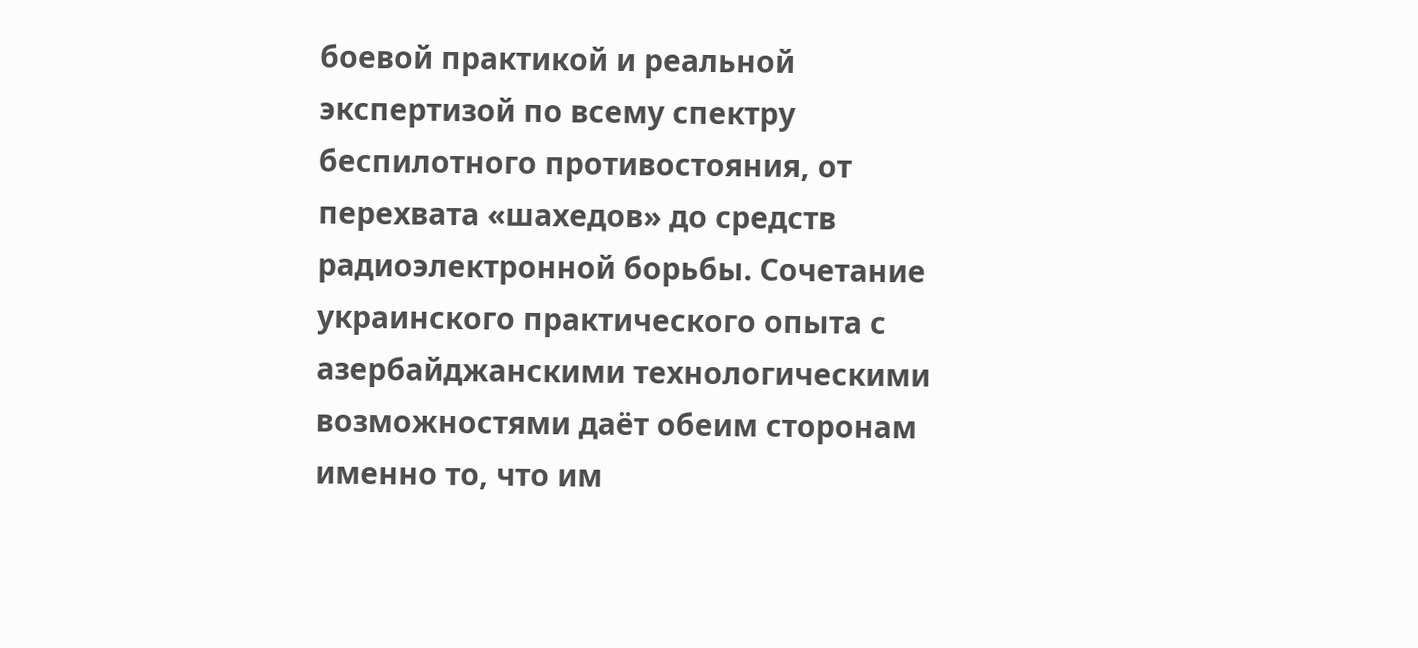боевой практикой и реальной экспертизой по всему спектру беспилотного противостояния, от перехвата «шахедов» до средств радиоэлектронной борьбы. Сочетание украинского практического опыта с азербайджанскими технологическими возможностями даёт обеим сторонам именно то, что им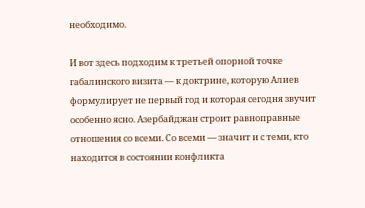необходимо.

И вот здесь подходим к третьей опорной точке габалинского визита — к доктрине, которую Алиев формулирует не первый год и которая сегодня звучит особенно ясно. Азербайджан строит равноправные отношения со всеми. Со всеми — значит и с теми, кто находится в состоянии конфликта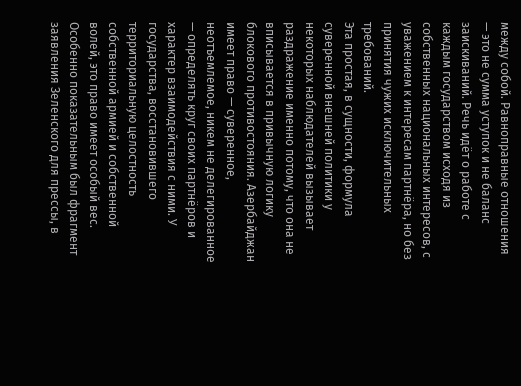между собой. Равноправные отношения — это не сумма уступок и не баланс заискиваний. Речь идёт о работе с каждым государством исходя из собственных национальных интересов, с уважением к интересам партнёра, но без принятия чужих исключительных требований.
Эта простая, в сущности, формула суверенной внешней политики у некоторых наблюдателей вызывает раздражение именно потому, что она не вписывается в привычную логику блокового противостояния. Азербайджан имеет право — суверенное, неотъемлемое, никем не делегированное — определять круг своих партнёров и характер взаимодействия с ними. У государства, восстановившего территориальную целостность собственной армией и собственной волей, это право имеет особый вес.
Особенно показательным был фрагмент заявления Зеленского для прессы, в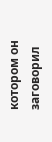котором он заговорил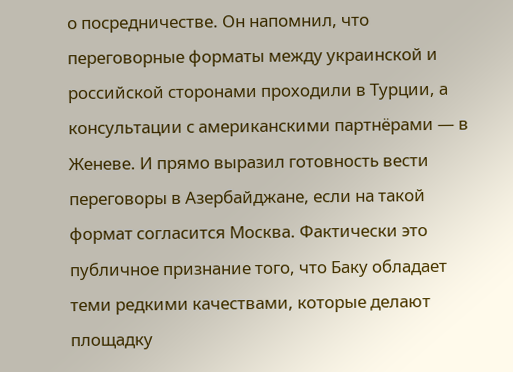о посредничестве. Он напомнил, что переговорные форматы между украинской и российской сторонами проходили в Турции, а консультации с американскими партнёрами — в Женеве. И прямо выразил готовность вести переговоры в Азербайджане, если на такой формат согласится Москва. Фактически это публичное признание того, что Баку обладает теми редкими качествами, которые делают площадку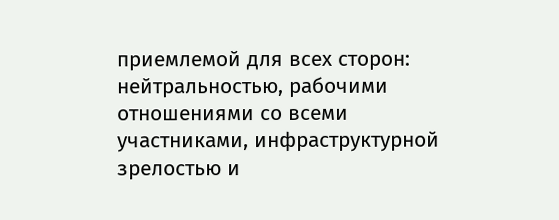приемлемой для всех сторон: нейтральностью, рабочими отношениями со всеми участниками, инфраструктурной зрелостью и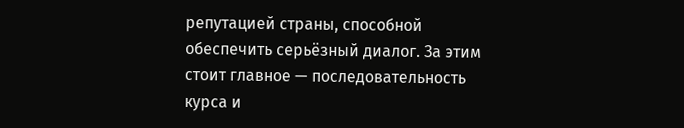репутацией страны, способной обеспечить серьёзный диалог. За этим стоит главное — последовательность курса и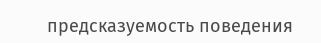предсказуемость поведения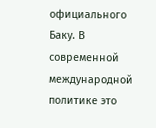официального Баку. В современной международной политике это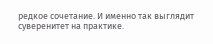редкое сочетание. И именно так выглядит суверенитет на практике.